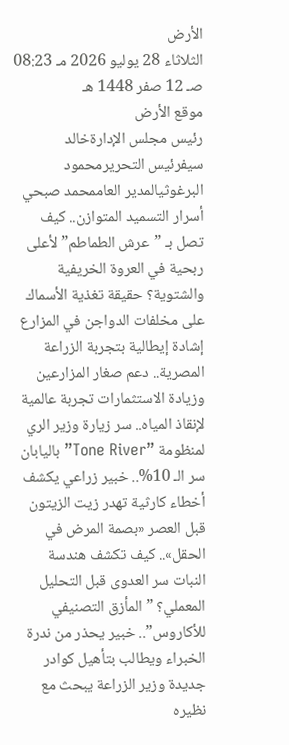الأرض
الثلاثاء 28 يوليو 2026 مـ 08:23 صـ 12 صفر 1448 هـ
موقع الأرض
رئيس مجلس الإدارةخالد سيفرئيس التحريرمحمود البرغوثيالمدير العاممحمد صبحي
أسرار التسميد المتوازن.. كيف تصل بـ ”عرش الطماطم” لأعلى ربحية في العروة الخريفية والشتوية؟ حقيقة تغذية الأسماك على مخلفات الدواجن في المزارع إشادة إيطالية بتجربة الزراعة المصرية.. دعم صغار المزارعين وزيادة الاستثمارات تجربة عالمية لإنقاذ المياه.. سر زيارة وزير الري لمنظومة ”Tone River” باليابان سر الـ 10%.. خبير زراعي يكشف أخطاء كارثية تهدر زيت الزيتون قبل العصر «بصمة المرض في الحقل».. كيف تكشف هندسة النبات سر العدوى قبل التحليل المعملي؟ ”المأزق التصنيفي للأكاروس”.. خبير يحذر من ندرة الخبراء ويطالب بتأهيل كوادر جديدة وزير الزراعة يبحث مع نظيره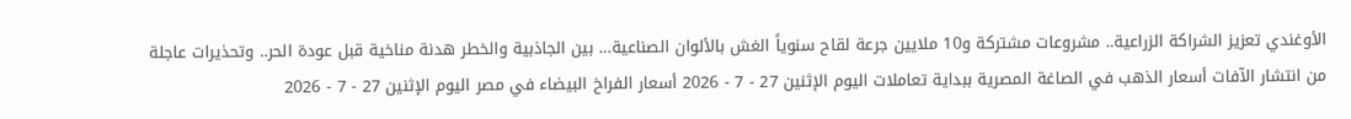الأوغندي تعزيز الشراكة الزراعية.. مشروعات مشتركة و10 ملايين جرعة لقاح سنوياً الغش بالألوان الصناعية… بين الجاذبية والخطر هدنة مناخية قبل عودة الحر.. وتحذيرات عاجلة من انتشار الآفات أسعار الذهب في الصاغة المصرية ببداية تعاملات اليوم الإثنين 27 - 7 - 2026 أسعار الفراخ البيضاء في مصر اليوم الإثنين 27 - 7 - 2026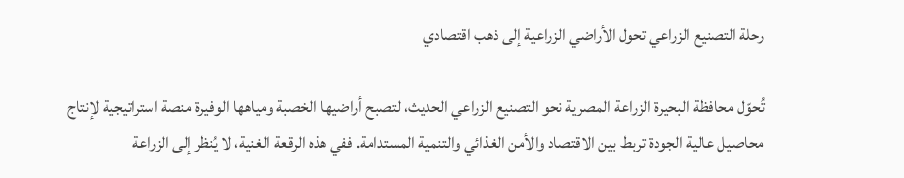رحلة التصنيع الزراعي تحول الأراضي الزراعية إلى ذهب اقتصادي

تُحوّل محافظة البحيرة الزراعة المصرية نحو التصنيع الزراعي الحديث، لتصبح أراضيها الخصبة ومياهها الوفيرة منصة استراتيجية لإنتاج محاصيل عالية الجودة تربط بين الاقتصاد والأمن الغذائي والتنمية المستدامة. ففي هذه الرقعة الغنية، لا يُنظر إلى الزراعة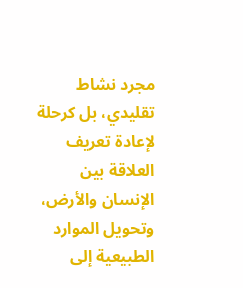مجرد نشاط تقليدي، بل كرحلة لإعادة تعريف العلاقة بين الإنسان والأرض، وتحويل الموارد الطبيعية إلى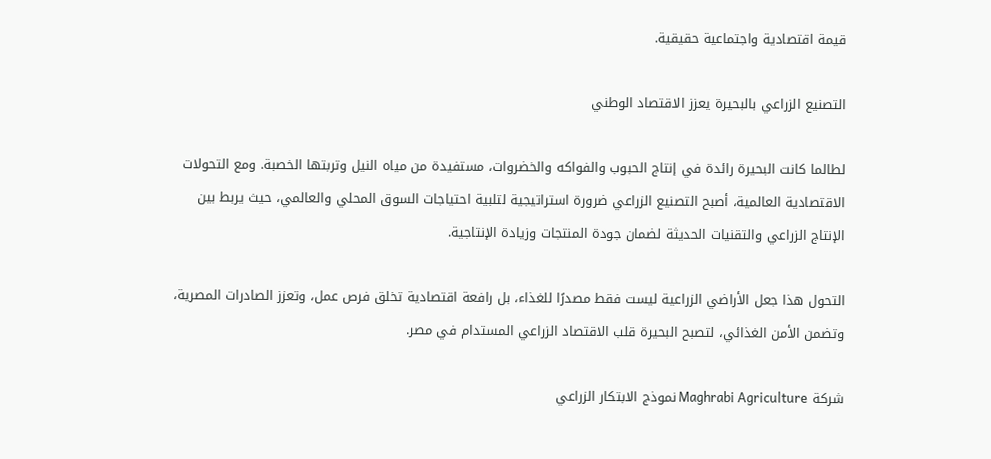قيمة اقتصادية واجتماعية حقيقية.

التصنيع الزراعي بالبحيرة يعزز الاقتصاد الوطني

لطالما كانت البحيرة رائدة في إنتاج الحبوب والفواكه والخضروات، مستفيدة من مياه النيل وتربتها الخصبة. ومع التحولات الاقتصادية العالمية، أصبح التصنيع الزراعي ضرورة استراتيجية لتلبية احتياجات السوق المحلي والعالمي، حيث يربط بين الإنتاج الزراعي والتقنيات الحديثة لضمان جودة المنتجات وزيادة الإنتاجية.

التحول هذا جعل الأراضي الزراعية ليست فقط مصدرًا للغذاء، بل رافعة اقتصادية تخلق فرص عمل، وتعزز الصادرات المصرية، وتضمن الأمن الغذائي، لتصبح البحيرة قلب الاقتصاد الزراعي المستدام في مصر.

شركة Maghrabi Agriculture نموذج الابتكار الزراعي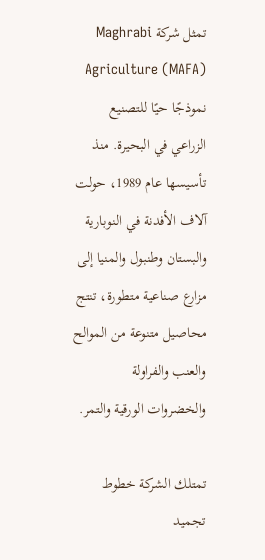تمثل شركة Maghrabi Agriculture (MAFA) نموذجًا حيًا للتصنيع الزراعي في البحيرة. منذ تأسيسها عام 1989، حولت آلاف الأفدنة في النوبارية والبستان وطنبول والمنيا إلى مزارع صناعية متطورة، تنتج محاصيل متنوعة من الموالح والعنب والفراولة والخضروات الورقية والتمر.

تمتلك الشركة خطوط تجميد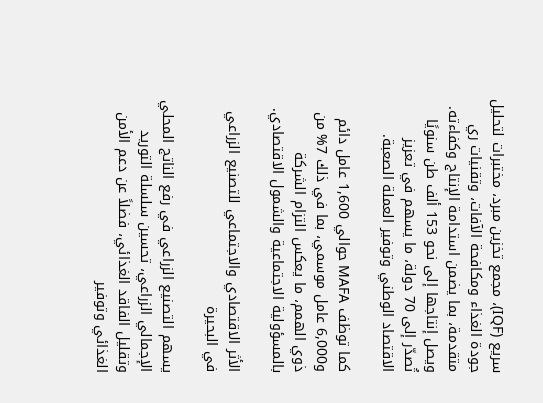سريع (IQF)، مجمع تخزين مبرد، مختبرات لتحليل جودة الغذاء ومكافحة الآفات، وتقنيات ري متقدمة، بما يضمن استدامة الإنتاج وكفاءته. ويصل إنتاجها إلى نحو 153 ألف طن سنويًا تُصدّر إلى 70 دولة، ما يسهم في تعزيز الاقتصاد الوطني وتوفير العملة الصعبة.

كما توظف MAFA حوالي 1,600 عامل دائم و6,000 عامل موسمي، بما في ذلك 7% من ذوي الهمم، ما يعكس التزام الشركة بالمسؤولية الاجتماعية والشمول الاقتصادي.

الأثر الاقتصادي والاجتماعي للتصنيع الزراعي في البحيرة

يسهم التصنيع الزراعي في رفع الناتج المحلي الإجمالي الزراعي، تحسين سلسلة التوريد وتقليل الفاقد الغذائي، فضلاً عن دعم الأمن الغذائي وتوفير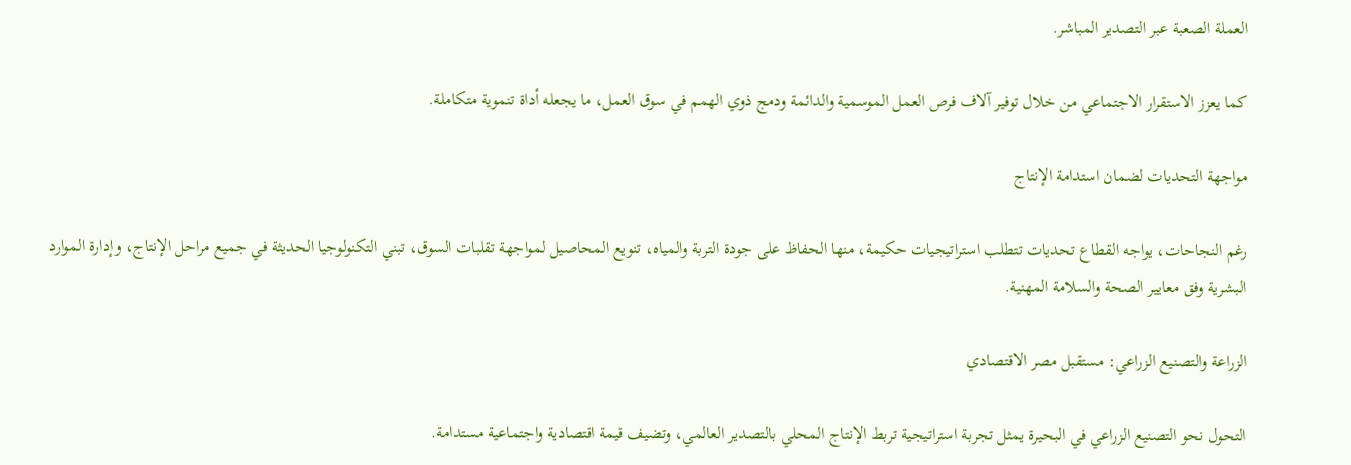العملة الصعبة عبر التصدير المباشر.

كما يعزز الاستقرار الاجتماعي من خلال توفير آلاف فرص العمل الموسمية والدائمة ودمج ذوي الهمم في سوق العمل، ما يجعله أداة تنموية متكاملة.

مواجهة التحديات لضمان استدامة الإنتاج

رغم النجاحات، يواجه القطاع تحديات تتطلب استراتيجيات حكيمة، منها الحفاظ على جودة التربة والمياه، تنويع المحاصيل لمواجهة تقلبات السوق، تبني التكنولوجيا الحديثة في جميع مراحل الإنتاج، وإدارة الموارد البشرية وفق معايير الصحة والسلامة المهنية.

الزراعة والتصنيع الزراعي: مستقبل مصر الاقتصادي

التحول نحو التصنيع الزراعي في البحيرة يمثل تجربة استراتيجية تربط الإنتاج المحلي بالتصدير العالمي، وتضيف قيمة اقتصادية واجتماعية مستدامة.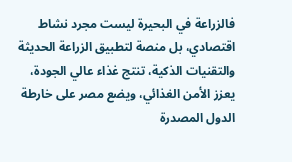فالزراعة في البحيرة ليست مجرد نشاط اقتصادي، بل منصة لتطبيق الزراعة الحديثة والتقنيات الذكية، تنتج غذاء عالي الجودة، يعزز الأمن الغذائي، ويضع مصر على خارطة الدول المصدرة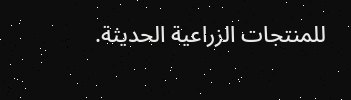للمنتجات الزراعية الحديثة.